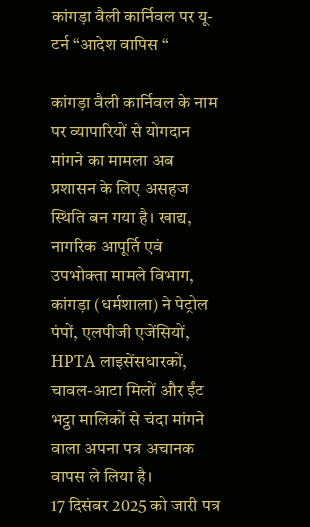कांगड़ा वैली कार्निवल पर यू-टर्न “आदेश वापिस “

कांगड़ा वैली कार्निवल के नाम पर व्यापारियों से योगदान मांगने का मामला अब प्रशासन के लिए असहज स्थिति बन गया है। खाद्य, नागरिक आपूर्ति एवं उपभोक्ता मामले विभाग, कांगड़ा (धर्मशाला) ने पेट्रोल पंपों, एलपीजी एजेंसियों, HPTA लाइसेंसधारकों, चावल-आटा मिलों और ईंट भट्ठा मालिकों से चंदा मांगने वाला अपना पत्र अचानक वापस ले लिया है।
17 दिसंबर 2025 को जारी पत्र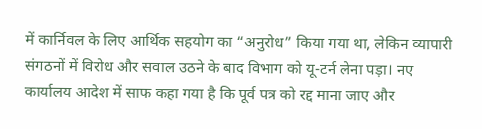में कार्निवल के लिए आर्थिक सहयोग का “अनुरोध” किया गया था, लेकिन व्यापारी संगठनों में विरोध और सवाल उठने के बाद विभाग को यू-टर्न लेना पड़ा। नए कार्यालय आदेश में साफ कहा गया है कि पूर्व पत्र को रद्द माना जाए और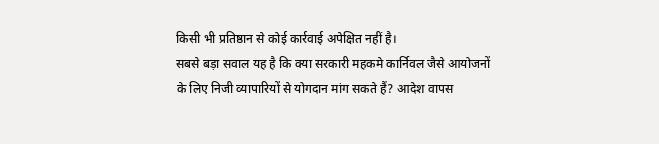किसी भी प्रतिष्ठान से कोई कार्रवाई अपेक्षित नहीं है।
सबसे बड़ा सवाल यह है कि क्या सरकारी महकमे कार्निवल जैसे आयोजनों के लिए निजी व्यापारियों से योगदान मांग सकते हैं? आदेश वापस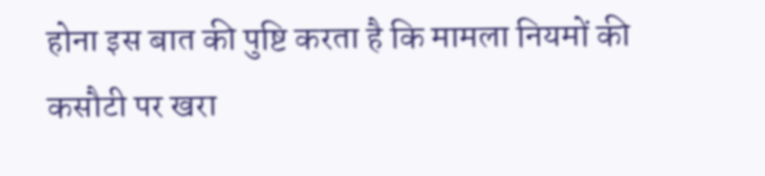होना इस बात की पुष्टि करता है कि मामला नियमों की कसौटी पर खरा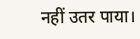नहीं उतर पाया।